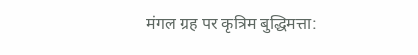मंगल ग्रह पर कृत्रिम बुद्धिमत्ता: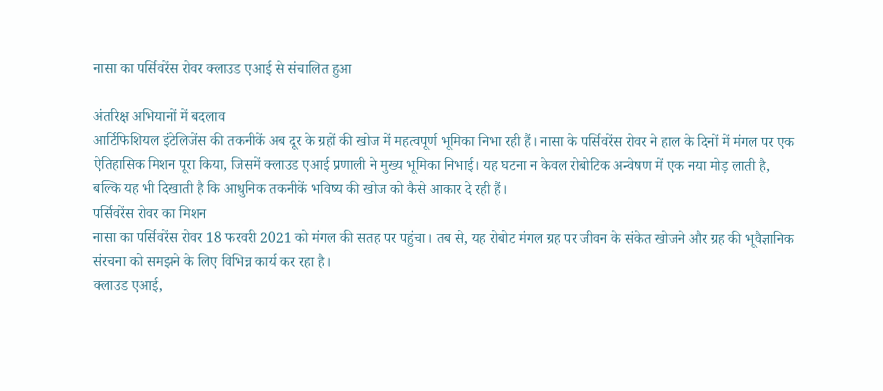नासा का पर्सिवरेंस रोवर क्लाउड एआई से संचालित हुआ

अंतरिक्ष अभियानों में बदलाव
आर्टिफिशियल इंटेलिजेंस की तकनीकें अब दूर के ग्रहों की खोज में महत्वपूर्ण भूमिका निभा रही हैं। नासा के पर्सिवरेंस रोवर ने हाल के दिनों में मंगल पर एक ऐतिहासिक मिशन पूरा किया, जिसमें क्लाउड एआई प्रणाली ने मुख्य भूमिका निभाई। यह घटना न केवल रोबोटिक अन्वेषण में एक नया मोड़ लाती है, बल्कि यह भी दिखाती है कि आधुनिक तकनीकें भविष्य की खोज को कैसे आकार दे रही हैं।
पर्सिवरेंस रोवर का मिशन
नासा का पर्सिवरेंस रोवर 18 फरवरी 2021 को मंगल की सतह पर पहुंचा। तब से, यह रोबोट मंगल ग्रह पर जीवन के संकेत खोजने और ग्रह की भूवैज्ञानिक संरचना को समझने के लिए विभिन्न कार्य कर रहा है।
क्लाउड एआई,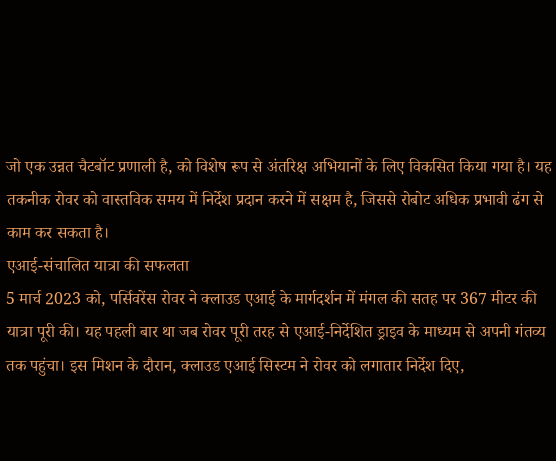जो एक उन्नत चैटबॉट प्रणाली है, को विशेष रूप से अंतरिक्ष अभियानों के लिए विकसित किया गया है। यह तकनीक रोवर को वास्तविक समय में निर्देश प्रदान करने में सक्षम है, जिससे रोबोट अधिक प्रभावी ढंग से काम कर सकता है।
एआई-संचालित यात्रा की सफलता
5 मार्च 2023 को, पर्सिवरेंस रोवर ने क्लाउड एआई के मार्गदर्शन में मंगल की सतह पर 367 मीटर की यात्रा पूरी की। यह पहली बार था जब रोवर पूरी तरह से एआई-निर्देशित ड्राइव के माध्यम से अपनी गंतव्य तक पहुंचा। इस मिशन के दौरान, क्लाउड एआई सिस्टम ने रोवर को लगातार निर्देश दिए,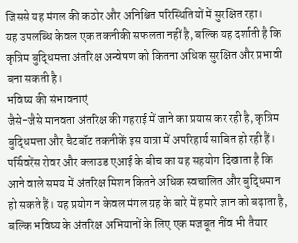जिससे यह मंगल की कठोर और अनिश्चित परिस्थितियों में सुरक्षित रहा।
यह उपलब्धि केवल एक तकनीकी सफलता नहीं है, बल्कि यह दर्शाती है कि कृत्रिम बुद्धिमत्ता अंतरिक्ष अन्वेषण को कितना अधिक सुरक्षित और प्रभावी बना सकती है।
भविष्य की संभावनाएं
जैसे-जैसे मानवता अंतरिक्ष की गहराई में जाने का प्रयास कर रही है, कृत्रिम बुद्धिमत्ता और चैटबॉट तकनीकें इस यात्रा में अपरिहार्य साबित हो रही हैं। पर्सिवरेंस रोवर और क्लाउड एआई के बीच का यह सहयोग दिखाता है कि आने वाले समय में अंतरिक्ष मिशन कितने अधिक स्वचालित और बुद्धिमान हो सकते हैं। यह प्रयोग न केवल मंगल ग्रह के बारे में हमारे ज्ञान को बढ़ाता है, बल्कि भविष्य के अंतरिक्ष अभियानों के लिए एक मजबूत नींव भी तैयार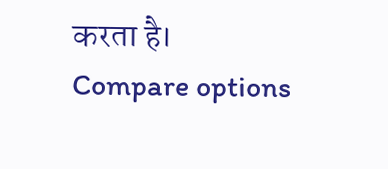करता है।
Compare options